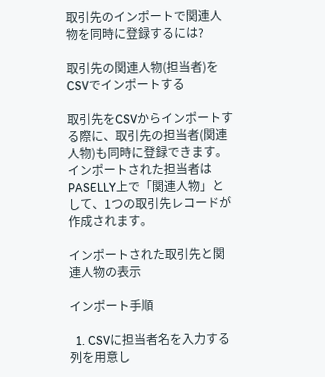取引先のインポートで関連人物を同時に登録するには?

取引先の関連人物(担当者)をCSVでインポートする

取引先をCSVからインポートする際に、取引先の担当者(関連人物)も同時に登録できます。インポートされた担当者はPASELLY上で「関連人物」として、1つの取引先レコードが作成されます。

インポートされた取引先と関連人物の表示

インポート手順

  1. CSVに担当者名を入力する列を用意し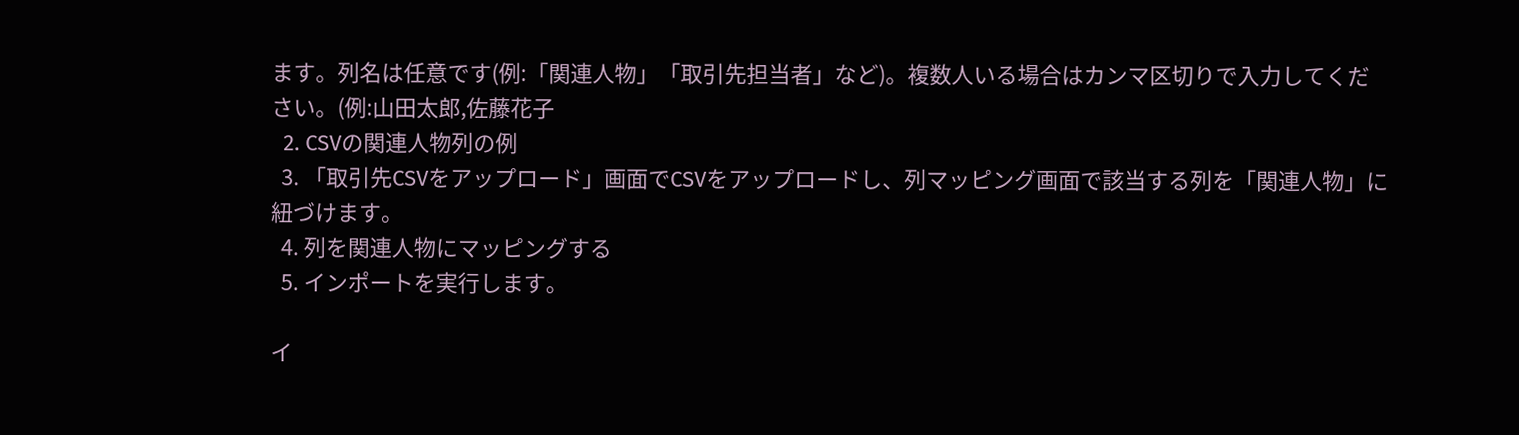ます。列名は任意です(例:「関連人物」「取引先担当者」など)。複数人いる場合はカンマ区切りで入力してください。(例:山田太郎,佐藤花子
  2. CSVの関連人物列の例
  3. 「取引先CSVをアップロード」画面でCSVをアップロードし、列マッピング画面で該当する列を「関連人物」に紐づけます。
  4. 列を関連人物にマッピングする
  5. インポートを実行します。

イ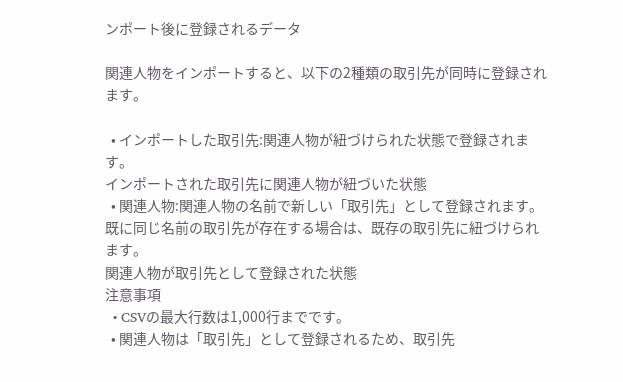ンポート後に登録されるデータ

関連人物をインポートすると、以下の2種類の取引先が同時に登録されます。

  • インポートした取引先:関連人物が紐づけられた状態で登録されます。
インポートされた取引先に関連人物が紐づいた状態
  • 関連人物:関連人物の名前で新しい「取引先」として登録されます。既に同じ名前の取引先が存在する場合は、既存の取引先に紐づけられます。
関連人物が取引先として登録された状態
注意事項
  • CSVの最大行数は1,000行までです。
  • 関連人物は「取引先」として登録されるため、取引先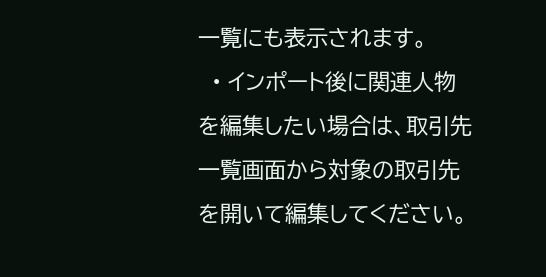一覧にも表示されます。
  • インポート後に関連人物を編集したい場合は、取引先一覧画面から対象の取引先を開いて編集してください。